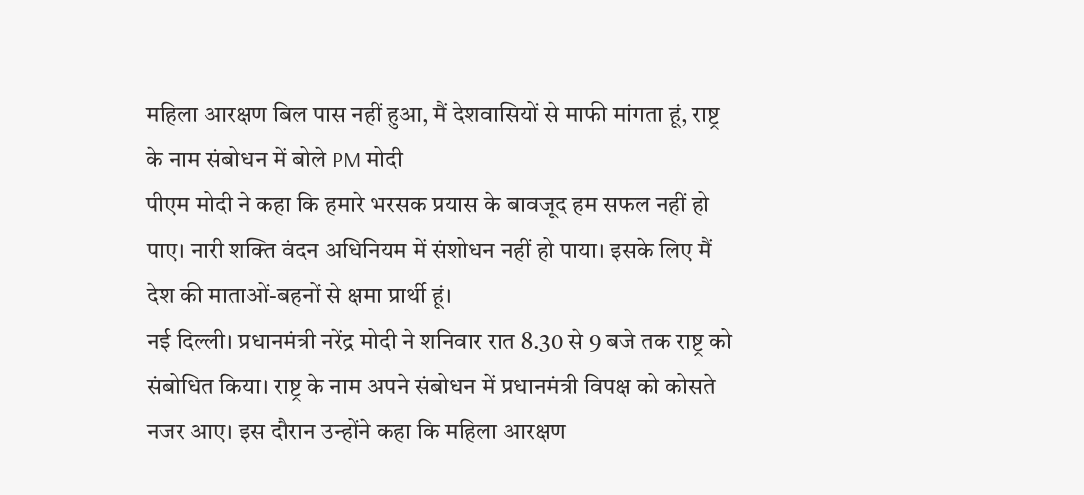महिला आरक्षण बिल पास नहीं हुआ, मैं देशवासियों से माफी मांगता हूं, राष्ट्र के नाम संबोधन में बोले PM मोदी
पीएम मोदी ने कहा कि हमारे भरसक प्रयास के बावजूद हम सफल नहीं हो पाए। नारी शक्ति वंदन अधिनियम में संशोधन नहीं हो पाया। इसके लिए मैं देश की माताओं-बहनों से क्षमा प्रार्थी हूं।
नई दिल्ली। प्रधानमंत्री नरेंद्र मोदी ने शनिवार रात 8.30 से 9 बजे तक राष्ट्र को संबोधित किया। राष्ट्र के नाम अपने संबोधन में प्रधानमंत्री विपक्ष को कोसते नजर आए। इस दौरान उन्होंने कहा कि महिला आरक्षण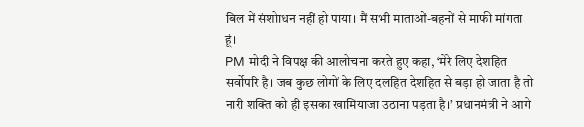बिल में संशोाधन नहीं हो पाया। मैं सभी माताओं-बहनों से माफी मांगता हूं।
PM मोदी ने विपक्ष की आलोचना करते हुए कहा, ‘मेरे लिए देशहित सर्वोपरि है। जब कुछ लोगों के लिए दलहित देशहित से बड़ा हो जाता है तो नारी शक्ति को ही इसका खामियाजा उठाना पड़ता है।’ प्रधानमंत्री ने आगे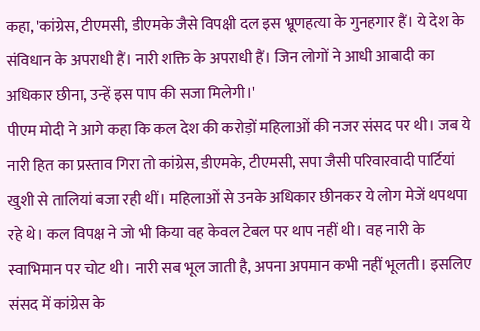कहा, 'कांग्रेस, टीएमसी, डीएमके जैसे विपक्षी दल इस भ्रूणहत्या के गुनहगार हैं। ये देश के संविधान के अपराधी हैं। नारी शक्ति के अपराधी हैं। जिन लोगों ने आधी आबादी का अधिकार छीना, उन्हें इस पाप की सजा मिलेगी।'
पीएम मोदी ने आगे कहा कि कल देश की करोड़ों महिलाओं की नजर संसद पर थी। जब ये नारी हित का प्रस्ताव गिरा तो कांग्रेस, डीएमके, टीएमसी, सपा जैसी परिवारवादी पार्टियां खुशी से तालियां बजा रही थीं। महिलाओं से उनके अधिकार छीनकर ये लोग मेजें थपथपा रहे थे। कल विपक्ष ने जो भी किया वह केवल टेबल पर थाप नहीं थी। वह नारी के स्वाभिमान पर चोट थी। नारी सब भूल जाती है, अपना अपमान कभी नहीं भूलती। इसलिए संसद में कांग्रेस के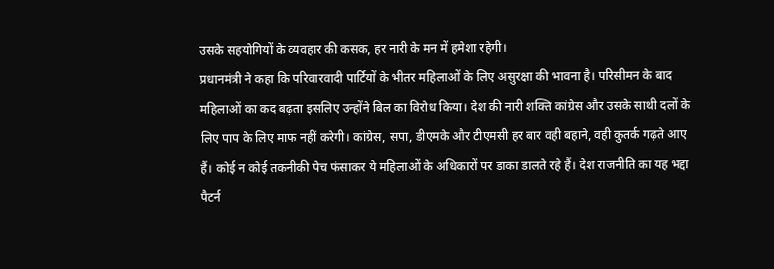उसके सहयोगियों के व्यवहार की कसक, हर नारी के मन में हमेशा रहेगी।
प्रधानमंत्री ने कहा कि परिवारवादी पार्टियों के भीतर महिलाओं के लिए असुरक्षा की भावना है। परिसीमन के बाद महिलाओं का कद बढ़ता इसलिए उन्होंने बिल का विरोध किया। देश की नारी शक्ति कांग्रेस और उसके साथी दलों के लिए पाप के लिए माफ नहीं करेगी। कांग्रेस, सपा, डीएमके और टीएमसी हर बार वही बहाने, वही कुतर्क गढ़ते आए हैं। कोई न कोई तकनीकी पेच फंसाकर ये महिलाओं के अधिकारों पर डाका डालते रहे हैं। देश राजनीति का यह भद्दा पैटर्न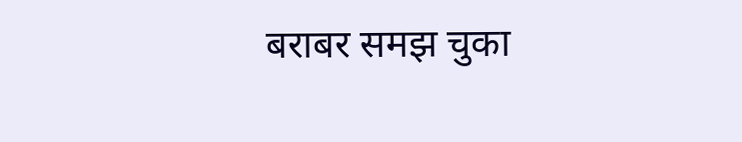बराबर समझ चुका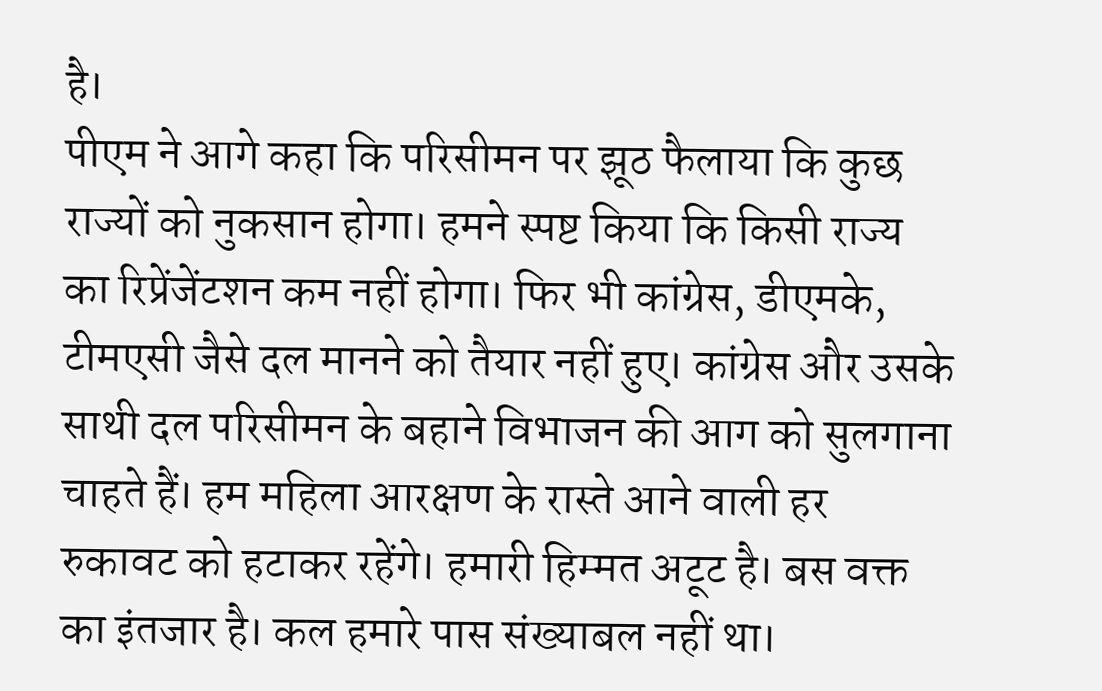है।
पीएम ने आगे कहा कि परिसीमन पर झूठ फैलाया कि कुछ राज्यों को नुकसान होगा। हमने स्पष्ट किया कि किसी राज्य का रिप्रेंजेंटशन कम नहीं होगा। फिर भी कांग्रेस, डीएमके, टीमएसी जैसे दल मानने को तैयार नहीं हुए। कांग्रेस और उसके साथी दल परिसीमन के बहाने विभाजन की आग को सुलगाना चाहते हैं। हम महिला आरक्षण के रास्ते आने वाली हर रुकावट को हटाकर रहेंगे। हमारी हिम्मत अटूट है। बस वक्त का इंतजार है। कल हमारे पास संख्याबल नहीं था।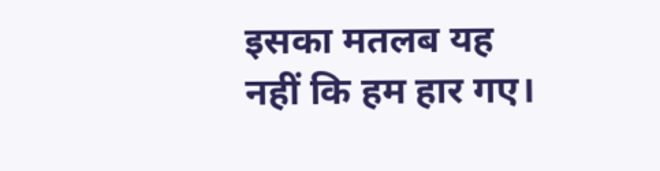इसका मतलब यह नहीं कि हम हार गए।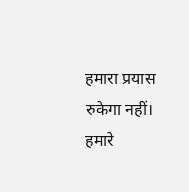हमारा प्रयास रुकेगा नहीं। हमारे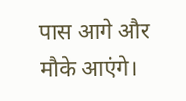पास आगे और मौके आएंगे।